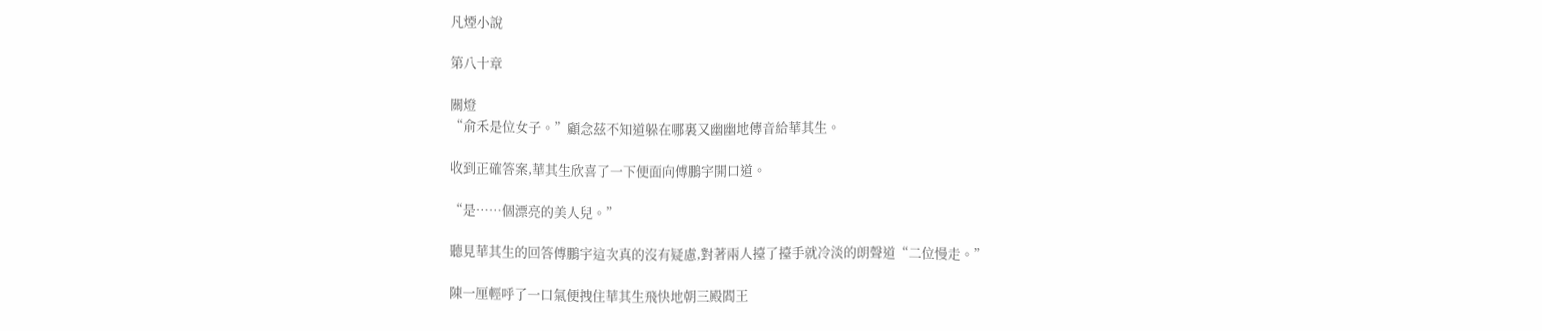凡煙小說

第八十章

關燈
“俞禾是位女子。”顧念茲不知道躲在哪裏又幽幽地傳音給華其生。

收到正確答案,華其生欣喜了一下便面向傅鵬宇開口道。

“是……個漂亮的美人兒。”

聽見華其生的回答傅鵬宇這次真的沒有疑慮,對著兩人擡了擡手就冷淡的朗聲道“二位慢走。”

陳一厘輕呼了一口氣便拽住華其生飛快地朝三殿閻王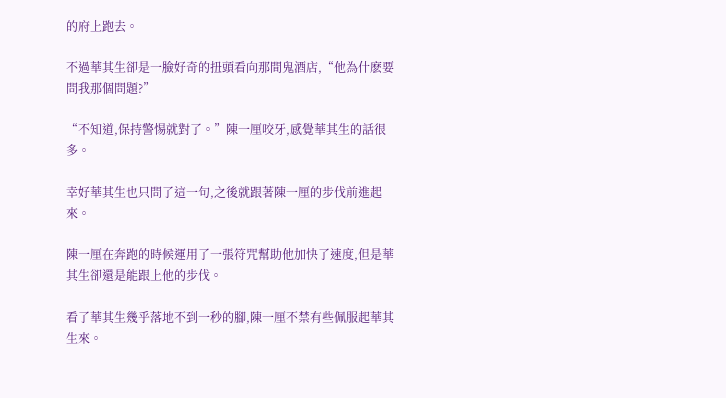的府上跑去。

不過華其生卻是一臉好奇的扭頭看向那間鬼酒店,“他為什麽要問我那個問題?”

“不知道,保持警惕就對了。”陳一厘咬牙,感覺華其生的話很多。

幸好華其生也只問了這一句,之後就跟著陳一厘的步伐前進起來。

陳一厘在奔跑的時候運用了一張符咒幫助他加快了速度,但是華其生卻還是能跟上他的步伐。

看了華其生幾乎落地不到一秒的腳,陳一厘不禁有些佩服起華其生來。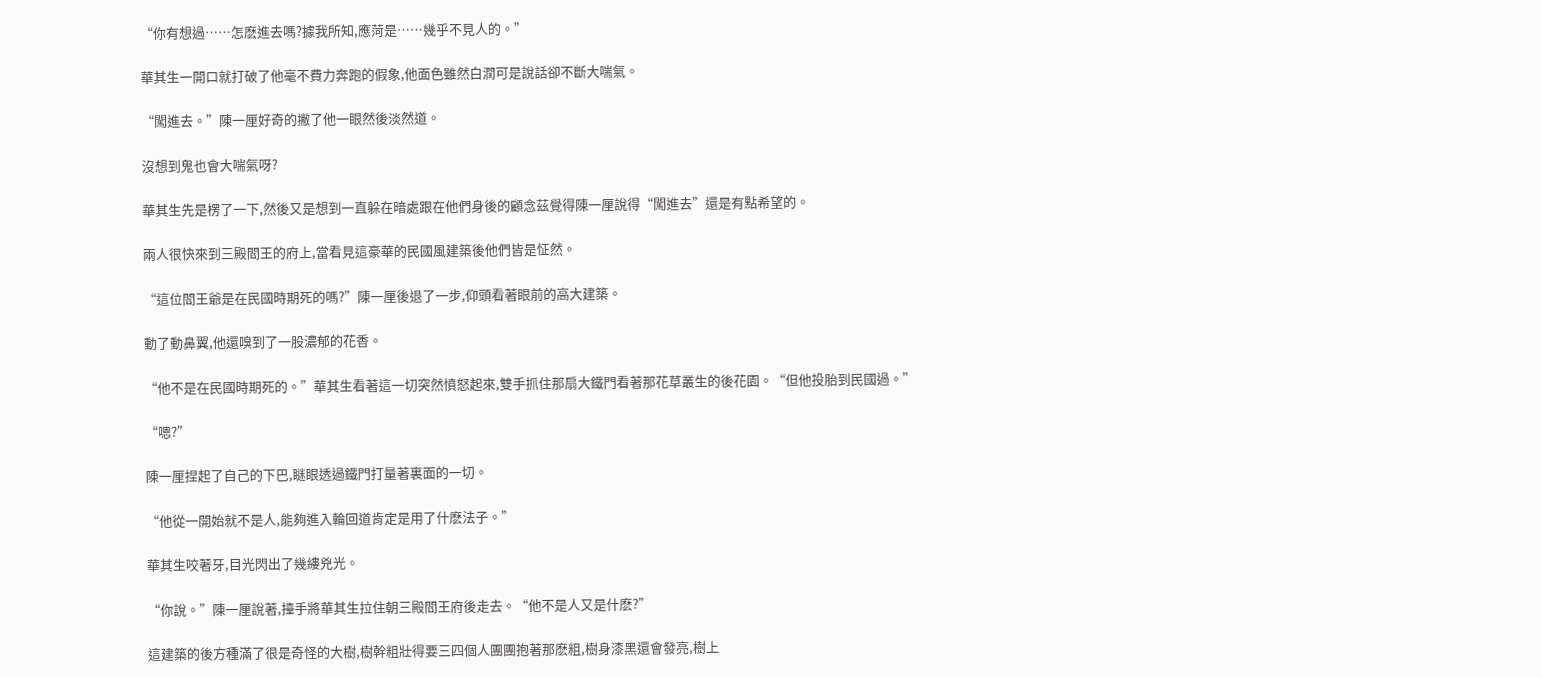“你有想過……怎麽進去嗎?據我所知,應菏是……幾乎不見人的。”

華其生一開口就打破了他毫不費力奔跑的假象,他面色雖然白潤可是說話卻不斷大喘氣。

“闖進去。”陳一厘好奇的撇了他一眼然後淡然道。

沒想到鬼也會大喘氣呀?

華其生先是楞了一下,然後又是想到一直躲在暗處跟在他們身後的顧念茲覺得陳一厘說得“闖進去”還是有點希望的。

兩人很快來到三殿閻王的府上,當看見這豪華的民國風建築後他們皆是怔然。

“這位閻王爺是在民國時期死的嗎?”陳一厘後退了一步,仰頭看著眼前的高大建築。

動了動鼻翼,他還嗅到了一股濃郁的花香。

“他不是在民國時期死的。”華其生看著這一切突然憤怒起來,雙手抓住那扇大鐵門看著那花草叢生的後花園。“但他投胎到民國過。”

“嗯?”

陳一厘捏起了自己的下巴,瞇眼透過鐵門打量著裏面的一切。

“他從一開始就不是人,能夠進入輪回道肯定是用了什麽法子。”

華其生咬著牙,目光閃出了幾縷兇光。

“你說。”陳一厘說著,擡手將華其生拉住朝三殿閻王府後走去。“他不是人又是什麽?”

這建築的後方種滿了很是奇怪的大樹,樹幹粗壯得要三四個人團團抱著那麽粗,樹身漆黑還會發亮,樹上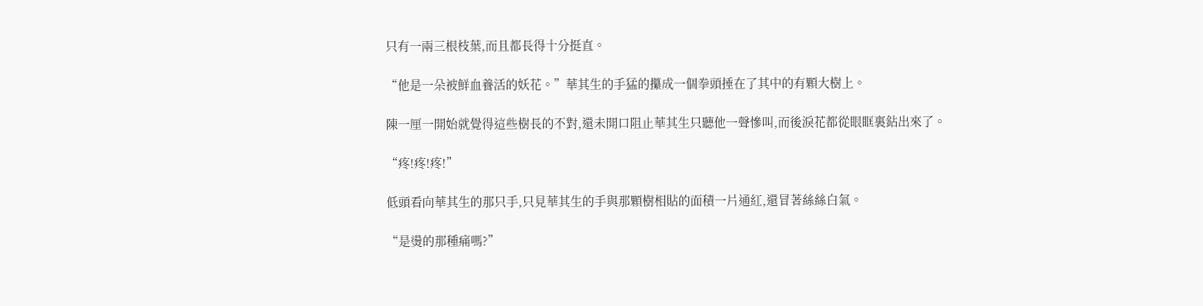只有一兩三根枝葉,而且都長得十分挺直。

“他是一朵被鮮血養活的妖花。”華其生的手猛的攥成一個拳頭捶在了其中的有顆大樹上。

陳一厘一開始就覺得這些樹長的不對,還未開口阻止華其生只聽他一聲慘叫,而後淚花都從眼眶裏鉆出來了。

“疼!疼!疼!”

低頭看向華其生的那只手,只見華其生的手與那顆樹相貼的面積一片通紅,還冒著絲絲白氣。

“是燙的那種痛嗎?”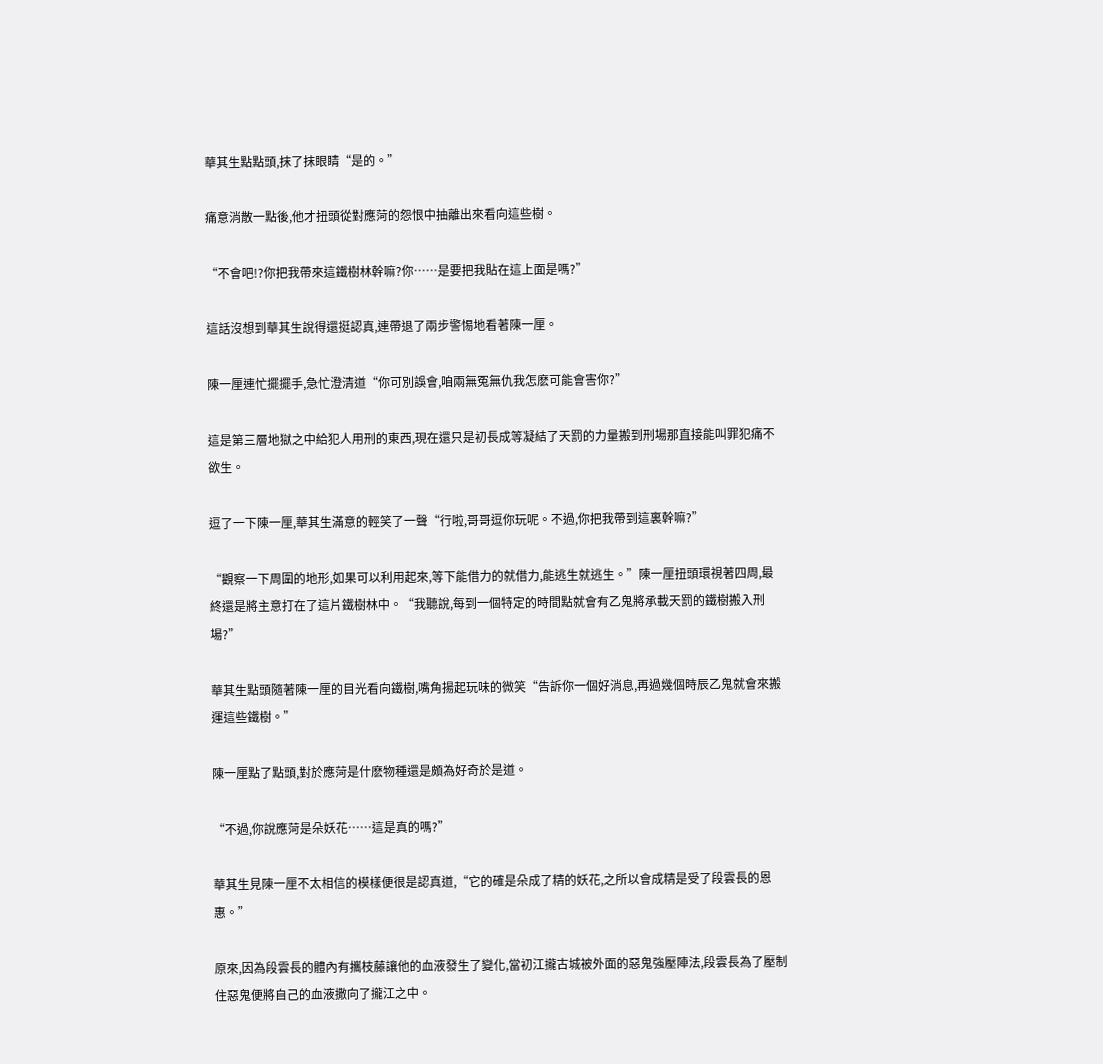華其生點點頭,抹了抹眼睛“是的。”

痛意消散一點後,他才扭頭從對應菏的怨恨中抽離出來看向這些樹。

“不會吧!?你把我帶來這鐵樹林幹嘛?你……是要把我貼在這上面是嗎?”

這話沒想到華其生說得還挺認真,連帶退了兩步警惕地看著陳一厘。

陳一厘連忙擺擺手,急忙澄清道“你可別誤會,咱兩無冤無仇我怎麽可能會害你?”

這是第三層地獄之中給犯人用刑的東西,現在還只是初長成等凝結了天罰的力量搬到刑場那直接能叫罪犯痛不欲生。

逗了一下陳一厘,華其生滿意的輕笑了一聲“行啦,哥哥逗你玩呢。不過,你把我帶到這裏幹嘛?”

“觀察一下周圍的地形,如果可以利用起來,等下能借力的就借力,能逃生就逃生。”陳一厘扭頭環視著四周,最終還是將主意打在了這片鐵樹林中。“我聽說,每到一個特定的時間點就會有乙鬼將承載天罰的鐵樹搬入刑場?”

華其生點頭隨著陳一厘的目光看向鐵樹,嘴角揚起玩味的微笑“告訴你一個好消息,再過幾個時辰乙鬼就會來搬運這些鐵樹。”

陳一厘點了點頭,對於應菏是什麽物種還是頗為好奇於是道。

“不過,你說應菏是朵妖花……這是真的嗎?”

華其生見陳一厘不太相信的模樣便很是認真道,“它的確是朵成了精的妖花,之所以會成精是受了段雲長的恩惠。”

原來,因為段雲長的體內有攜枝藤讓他的血液發生了變化,當初江攏古城被外面的惡鬼強壓陣法,段雲長為了壓制住惡鬼便將自己的血液撒向了攏江之中。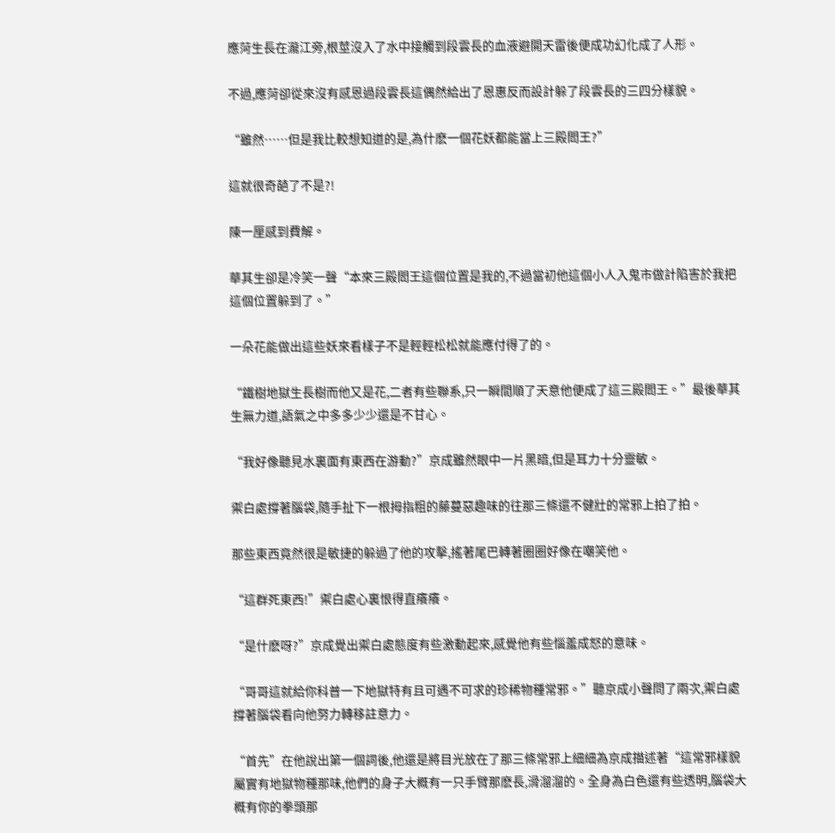應菏生長在瀧江旁,根莖沒入了水中接觸到段雲長的血液避開天雷後便成功幻化成了人形。

不過,應菏卻從來沒有感恩過段雲長這偶然給出了恩惠反而設計躲了段雲長的三四分樣貌。

“雖然……但是我比較想知道的是,為什麽一個花妖都能當上三殿閻王?”

這就很奇葩了不是?!

陳一厘感到費解。

華其生卻是冷笑一聲“本來三殿閻王這個位置是我的,不過當初他這個小人入鬼市做計陷害於我把這個位置躲到了。”

一朵花能做出這些妖來看樣子不是輕輕松松就能應付得了的。

“鐵樹地獄生長樹而他又是花,二者有些聯系,只一瞬間順了天意他便成了這三殿閻王。”最後華其生無力道,語氣之中多多少少還是不甘心。

“我好像聽見水裏面有東西在游動?”京成雖然眼中一片黑暗,但是耳力十分靈敏。

禦白處撐著腦袋,隨手扯下一根拇指粗的藤蔓惡趣味的往那三條還不健壯的常邪上拍了拍。

那些東西竟然很是敏捷的躲過了他的攻擊,搖著尾巴轉著圈圈好像在嘲笑他。

“這群死東西!”禦白處心裏恨得直癢癢。

“是什麽呀?”京成覺出禦白處態度有些激動起來,感覺他有些惱羞成怒的意味。

“哥哥這就給你科普一下地獄特有且可遇不可求的珍稀物種常邪。”聽京成小聲問了兩次,禦白處撐著腦袋看向他努力轉移註意力。

“首先”在他說出第一個詞後,他還是將目光放在了那三條常邪上細細為京成描述著“這常邪樣貌屬實有地獄物種那味,他們的身子大概有一只手臂那麽長,滑溜溜的。全身為白色還有些透明,腦袋大概有你的拳頭那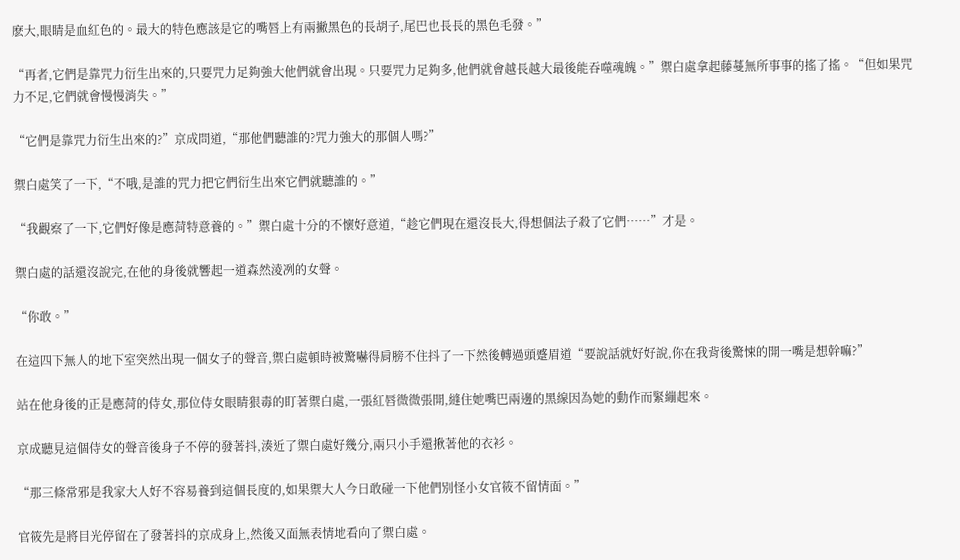麽大,眼睛是血紅色的。最大的特色應該是它的嘴唇上有兩撇黑色的長胡子,尾巴也長長的黑色毛發。”

“再者,它們是靠咒力衍生出來的,只要咒力足夠強大他們就會出現。只要咒力足夠多,他們就會越長越大最後能吞噬魂魄。”禦白處拿起藤蔓無所事事的搖了搖。“但如果咒力不足,它們就會慢慢消失。”

“它們是靠咒力衍生出來的?”京成問道,“那他們聽誰的?咒力強大的那個人嗎?”

禦白處笑了一下,“不哦,是誰的咒力把它們衍生出來它們就聽誰的。”

“我觀察了一下,它們好像是應菏特意養的。”禦白處十分的不懷好意道,“趁它們現在還沒長大,得想個法子殺了它們……”才是。

禦白處的話還沒說完,在他的身後就響起一道森然淩冽的女聲。

“你敢。”

在這四下無人的地下室突然出現一個女子的聲音,禦白處頓時被驚嚇得肩膀不住抖了一下然後轉過頭蹙眉道“要說話就好好說,你在我背後驚悚的開一嘴是想幹嘛?”

站在他身後的正是應菏的侍女,那位侍女眼睛狠毒的盯著禦白處,一張紅唇微微張開,縫住她嘴巴兩邊的黑線因為她的動作而緊繃起來。

京成聽見這個侍女的聲音後身子不停的發著抖,湊近了禦白處好幾分,兩只小手還揪著他的衣衫。

“那三條常邪是我家大人好不容易養到這個長度的,如果禦大人今日敢碰一下他們別怪小女官筱不留情面。”

官筱先是將目光停留在了發著抖的京成身上,然後又面無表情地看向了禦白處。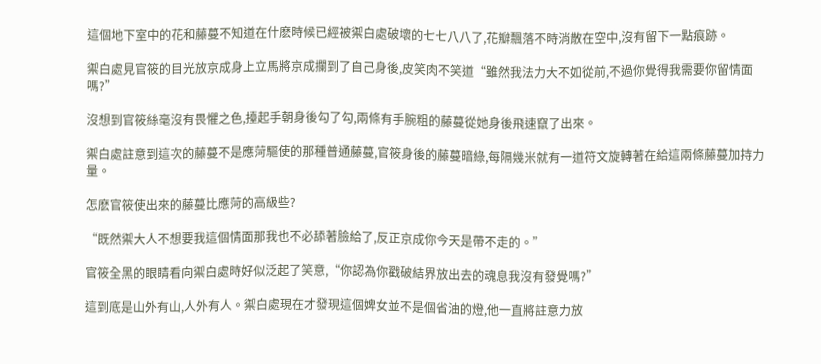這個地下室中的花和藤蔓不知道在什麽時候已經被禦白處破壞的七七八八了,花瓣飄落不時消散在空中,沒有留下一點痕跡。

禦白處見官筱的目光放京成身上立馬將京成攔到了自己身後,皮笑肉不笑道“雖然我法力大不如從前,不過你覺得我需要你留情面嗎?”

沒想到官筱絲毫沒有畏懼之色,擡起手朝身後勾了勾,兩條有手腕粗的藤蔓從她身後飛速竄了出來。

禦白處註意到這次的藤蔓不是應菏驅使的那種普通藤蔓,官筱身後的藤蔓暗綠,每隔幾米就有一道符文旋轉著在給這兩條藤蔓加持力量。

怎麽官筱使出來的藤蔓比應菏的高級些?

“既然禦大人不想要我這個情面那我也不必舔著臉給了,反正京成你今天是帶不走的。”

官筱全黑的眼睛看向禦白處時好似泛起了笑意,“你認為你戳破結界放出去的魂息我沒有發覺嗎?”

這到底是山外有山,人外有人。禦白處現在才發現這個婢女並不是個省油的燈,他一直將註意力放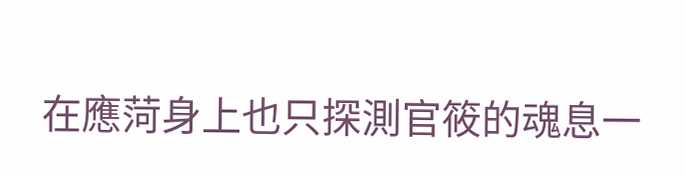在應菏身上也只探測官筱的魂息一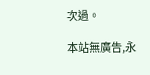次過。

本站無廣告,永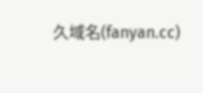久域名(fanyan.cc)